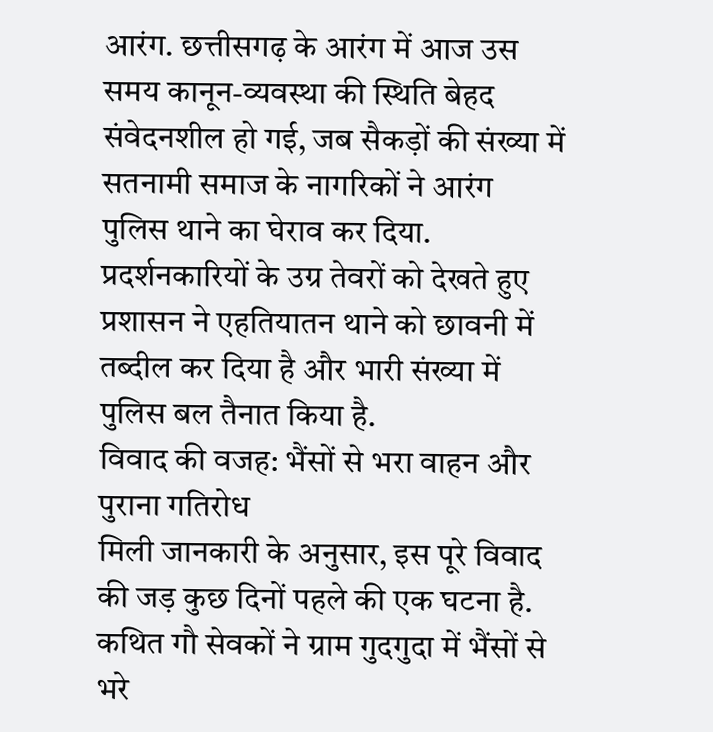आरंग. छत्तीसगढ़ के आरंग में आज उस समय कानून-व्यवस्था की स्थिति बेहद संवेदनशील हो गई, जब सैकड़ों की संख्या में सतनामी समाज के नागरिकों ने आरंग पुलिस थाने का घेराव कर दिया. प्रदर्शनकारियों के उग्र तेवरों को देखते हुए प्रशासन ने एहतियातन थाने को छावनी में तब्दील कर दिया है और भारी संख्या में पुलिस बल तैनात किया है.
विवाद की वजह: भैंसों से भरा वाहन और पुराना गतिरोध
मिली जानकारी के अनुसार, इस पूरे विवाद की जड़ कुछ दिनों पहले की एक घटना है. कथित गौ सेवकों ने ग्राम गुदगुदा में भैंसों से भरे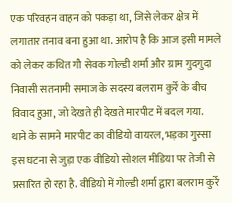एक परिवहन वाहन को पकड़ा था, जिसे लेकर क्षेत्र में लगातार तनाव बना हुआ था. आरोप है कि आज इसी मामले को लेकर कथित गौ सेवक गोल्डी शर्मा और ग्राम गुदगुदा निवासी सतनामी समाज के सदस्य बलराम कुर्रे के बीच विवाद हुआ, जो देखते ही देखते मारपीट में बदल गया.
थाने के सामने मारपीट का वीडियो वायरल, भड़का गुस्सा
इस घटना से जुड़ा एक वीडियो सोशल मीडिया पर तेजी से प्रसारित हो रहा है. वीडियो में गोल्डी शर्मा द्वारा बलराम कुर्रे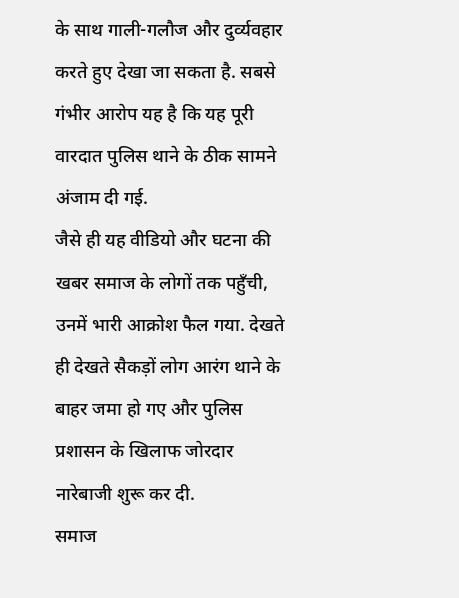के साथ गाली-गलौज और दुर्व्यवहार करते हुए देखा जा सकता है. सबसे गंभीर आरोप यह है कि यह पूरी वारदात पुलिस थाने के ठीक सामने अंजाम दी गई.
जैसे ही यह वीडियो और घटना की खबर समाज के लोगों तक पहुँची, उनमें भारी आक्रोश फैल गया. देखते ही देखते सैकड़ों लोग आरंग थाने के बाहर जमा हो गए और पुलिस प्रशासन के खिलाफ जोरदार नारेबाजी शुरू कर दी.
समाज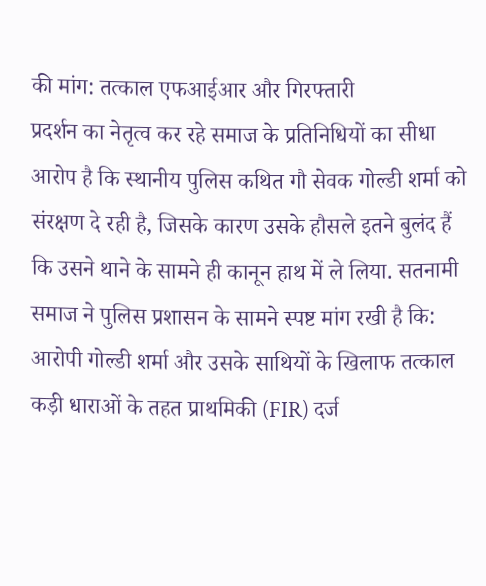की मांग: तत्काल एफआईआर और गिरफ्तारी
प्रदर्शन का नेतृत्व कर रहे समाज के प्रतिनिधियों का सीधा आरोप है कि स्थानीय पुलिस कथित गौ सेवक गोल्डी शर्मा को संरक्षण दे रही है, जिसके कारण उसके हौसले इतने बुलंद हैं कि उसने थाने के सामने ही कानून हाथ में ले लिया. सतनामी समाज ने पुलिस प्रशासन के सामने स्पष्ट मांग रखी है कि:
आरोपी गोल्डी शर्मा और उसके साथियों के खिलाफ तत्काल कड़ी धाराओं के तहत प्राथमिकी (FIR) दर्ज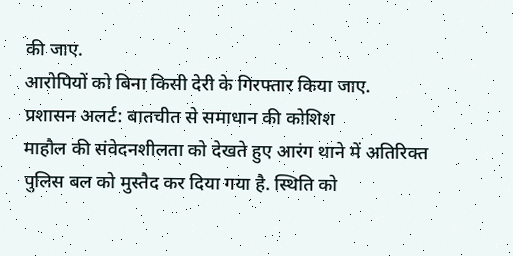की जाए.
आरोपियों को बिना किसी देरी के गिरफ्तार किया जाए.
प्रशासन अलर्ट: बातचीत से समाधान की कोशिश
माहौल की संवेदनशीलता को देखते हुए आरंग थाने में अतिरिक्त पुलिस बल को मुस्तैद कर दिया गया है. स्थिति को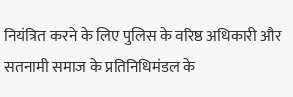नियंत्रित करने के लिए पुलिस के वरिष्ठ अधिकारी और सतनामी समाज के प्रतिनिधिमंडल के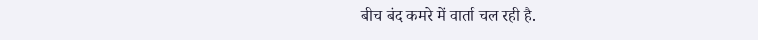बीच बंद कमरे में वार्ता चल रही है.